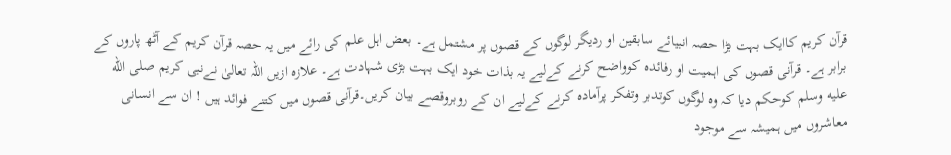قرآن کریم کاایک بہت بڑا حصہ انبیائے سابقین او ردیگر لوگوں کے قصوں پر مشتمل ہے۔ بعض اہل علم کی رائے میں یہ حصہ قرآن کریم کے آٹھ پاروں کے برابر ہے۔ قرآنی قصوں کی اہمیت او رفائدہ کوواضح کرنے کےلیے یہ بذات خود ایک بہت بڑی شہادت ہے۔ علازہ ازیں اللہ تعالیٰ نےنبی کریم صلى الله عليه وسلم کوحکم دیا کہ وہ لوگوں کوتدبر وتفکر پرآمادہ کرنے کےلیے ان کے روبروقصے بیان کریں۔قرآنی قصوں میں کتنے فوائد ہیں ! ان سے انسانی معاشروں میں ہمیشہ سے موجود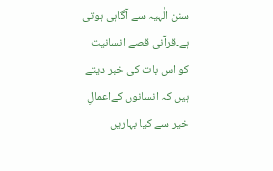سنن الٰہیہ سے آگاہی ہوتی ہے۔قرآنی قصے انسانیت کو اس بات کی خبر دیتے ہیں کہ انسانوں کےاعمالِ خیر سے کیا بہاریں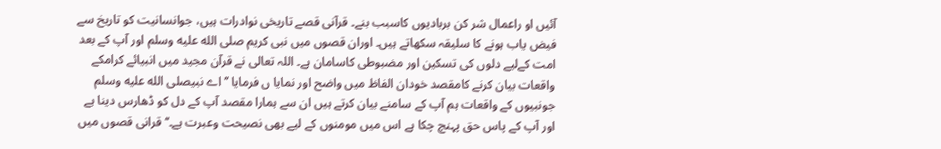آئیں او راعمال شر کن بربادیوں کاسبب بنے۔ قرآنی قصے تاریخی نوادرات ہیں، جوانسانیت کو تاریخ سے فیض یاب ہونے کا سلیقہ سکھاتے ہیں۔ اوران قصوں میں نبی کریم صلى الله عليه وسلم اور آپ کے بعد امت کےلیے دلوں کی تسکین اور مضبوطی کاسامان ہے۔ اللہ تعالی نے قرآن مجید میں انبیائے کرامکے واقعات بیان کرنے کامقصد خودان الفاظ میں واضح اور نمایا ں فرمایا ’’اے نبیصلى الله عليه وسلم جونبیوں کے واقعات ہم آپ کے سامنے بیان کرتے ہیں ان سے ہمارا مقصد آپ کے دل کو ڈھارس دینا ہے اور آپ کے پاس حق پہنچ چکا ہے اس میں مومنوں کے لیے بھی نصیحت وعبرت ہے۔‘‘ قرانی قصوں میں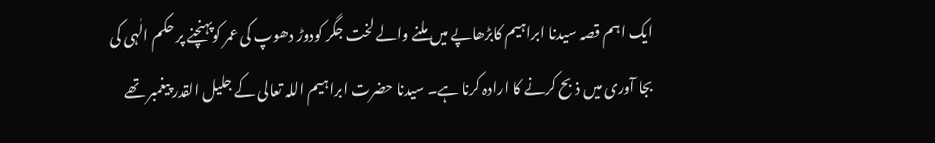ایک اہم قصہ سیدنا ابراہیم کابڑھاپے میں ملنے والے لخت جگر کودوڑ دھوپ کی عمر کوپہنچنے پر حکم الٰہی کی بجا آوری میں ذبح کرنے کا ارادہ کرنا ہے۔ سیدنا حضرت ابراہیم اللہ تعالی کے جلیل القدر پیغمبر تھے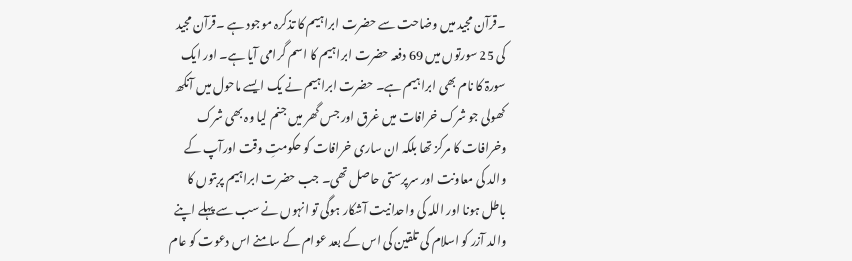۔قرآن مجید میں وضاحت سے حضرت ابراہیم کا تذکرہ موجود ہے ۔قرآن مجید کی 25 سورتوں میں 69 دفعہ حضرت ابراہیم کا اسم گرامی آیا ہے۔ اور ایک سورۃ کا نام بھی ابراہیم ہے۔ حضرت ابراہیم نے یک ایسے ماحول میں آنکھ کھولی جو شرک خرافات میں غرق اور جس گھر میں جنم لیا وہ بھی شرک وخرافات کا مرکز تھا بلکہ ان ساری خرافات کو حکومتِ وقت اورآپ کے والد کی معاونت اور سرپرستی حاصل تھی۔ جب حضرت ابراہیم پربتوں کا باطل ہونا اور اللہ کی واحدانیت آشکار ہوگی تو انہوں نے سب سے پہلے اپنے والد آزر کو اسلام کی تلقین کی اس کے بعد عوام کے سامنے اس دعوت کو عام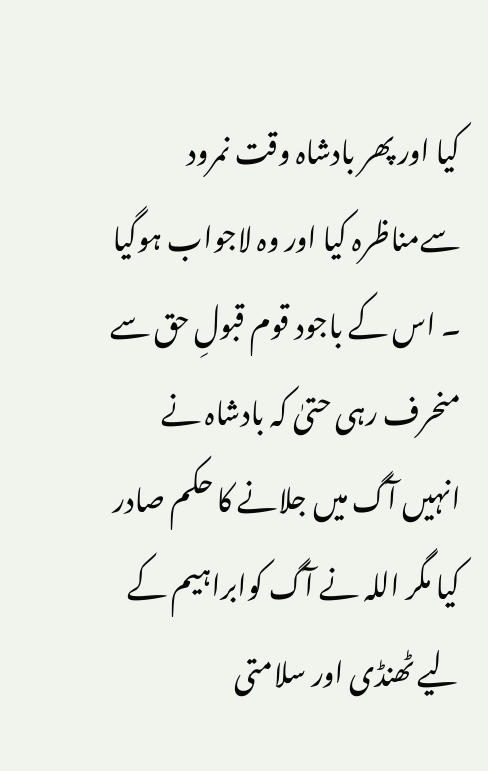کیا اور پھر بادشاہ وقت نمرود سےمناظرہ کیا اور وہ لاجواب ہوگیا ۔ اس کے باجود قوم قبولِ حق سے منحرف رہی حتیٰ کہ بادشاہ نے انہیں آگ میں جلانے کا حکم صادر کیا مگر اللہ نے آگ کوابراہیم کے لیے ٹھنڈی اور سلامتی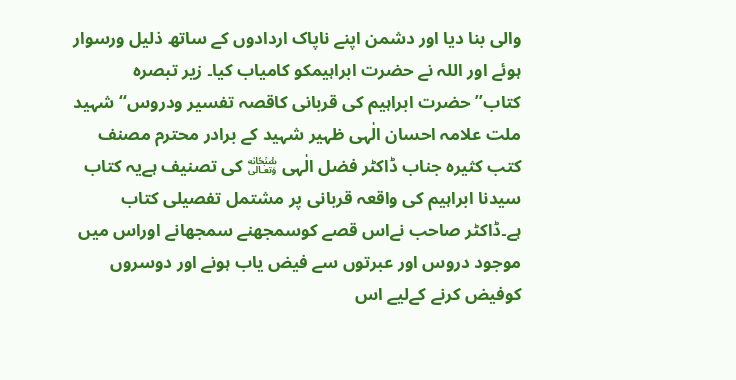والی بنا دیا اور دشمن اپنے ناپاک اردادوں کے ساتھ ذلیل ورسوار ہوئے اور اللہ نے حضرت ابراہیمکو کامیاب کیا۔ زیر تبصرہ کتاب’’حضرت ابراہیم کی قربانی کاقصہ تفسیر ودروس‘‘ شہید ملت علامہ احسان الٰہی ظہیر شہید کے برادر محترم مصنف کتب کثیرہ جناب ڈاکٹر فضل الٰہی ﷾ کی تصنیف ہےیہ کتاب سیدنا ابراہیم کی واقعہ قربانی پر مشتمل تفصیلی کتاب ہے۔ڈاکٹر صاحب نےاس قصے کوسمجھنے سمجھانے اوراس میں موجود دروس اور عبرتوں سے فیض یاب ہونے اور دوسروں کوفیض کرنے کےلیے اس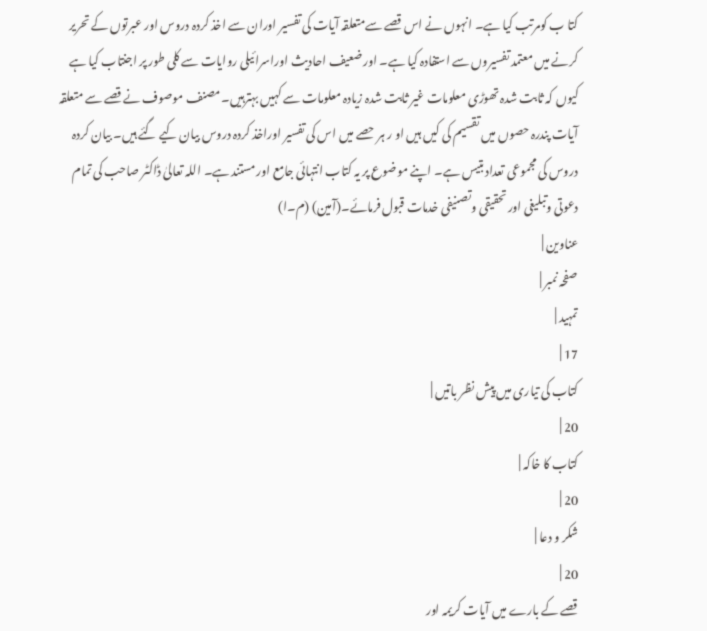کتا ب کومرتب کیا ہے۔ انہوں نے اس قصے سےمتعلقہ آیات کی تفسیر اوران سے اخذ کردہ دروس اور عبرتوں کے تحریر کرنے میں معتمد تفسیروں سے استفادہ کیا ہے۔ اور ضعیف احادیث اوراسرائیلی روایات سے کلی طور پر اجنتاب کیا ہے کیوں کہ ثابت شدہ تھوڑی معلومات غیر ثابت شدہ زیادہ معلومات سے کہیں بہترہیں۔مصنف موصوف نے قصے سے متعلقہ آیات پندرہ حصوں میں تقسیم کی کیں ہیں او ر ہر حصے میں اس کی تفسیر اوراخذ کردہ دروس بیان کیے گئے ہیں۔ بیان کردہ دروس کی مجموعی تعداد بتیس ہے۔ اپنے موضوع پر یہ کتاب انتہائی جامع اور مستند ہے۔ اللہ تعالیٰ ڈاکٹر صاحب کی تمام دعوتی وتبلیغی اور تحقیقی وتصنیفی خدمات قبول فرمائے۔(آمین) (م۔ا)
عناوین |
صفحہ نمبر |
تمہید |
17 |
کتاب کی تیاری میں پیش نظر باتیں |
20 |
کتاب کا خاکہ |
20 |
شکر و دعا |
20 |
قصے کے بارے میں آیات کریمہ اور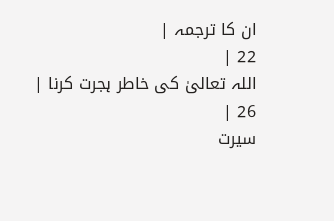ان کا ترجمہ |
22 |
اللہ تعالیٰ کی خاطر ہجرت کرنا |
26 |
سیرت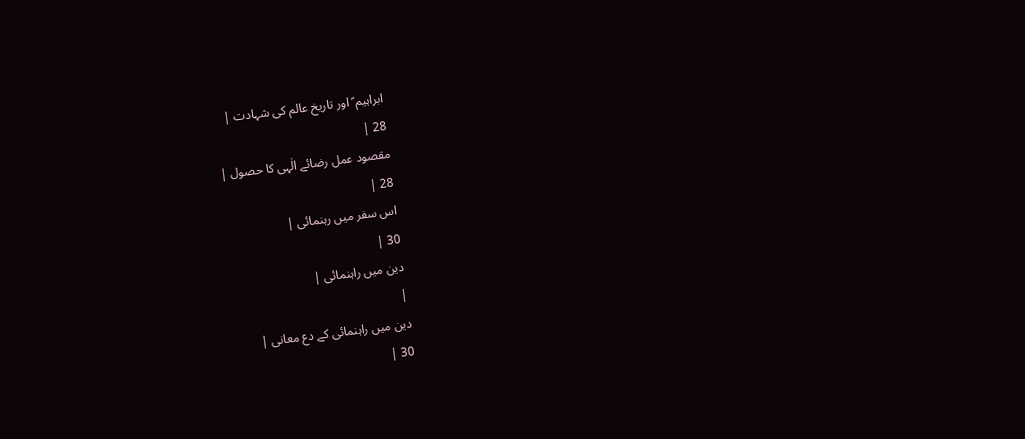ابراہیم ؑ اور تاریخ عالم کی شہادت |
28 |
مقصود عمل رضائے الٰہی کا حصول |
28 |
اس سفر میں رہنمائی |
30 |
دین میں راہنمائی |
|
دین میں راہنمائی کے دع معانی |
30 |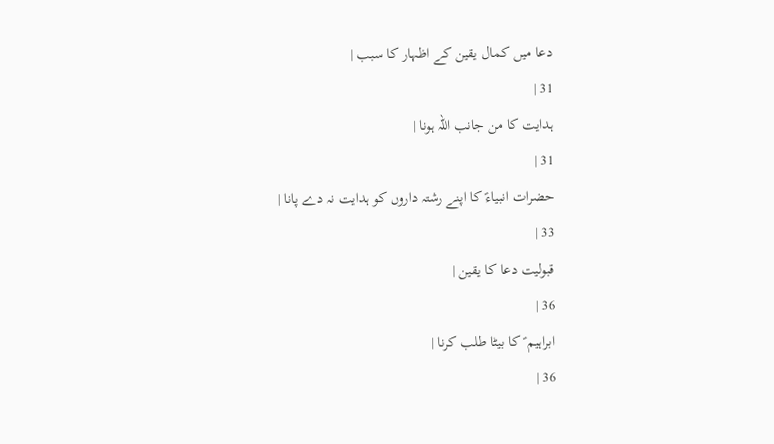دعا میں کمال یقین کے اظہار کا سبب |
31 |
ہدایت کا من جانب اللہ ہونا |
31 |
حضرات انبیاءؑ کا اپنے رشتہ داروں کو ہدایت نہ دے پانا |
33 |
قبولیت دعا کا یقین |
36 |
ابراہیم ؑ کا بیٹا طلب کرنا |
36 |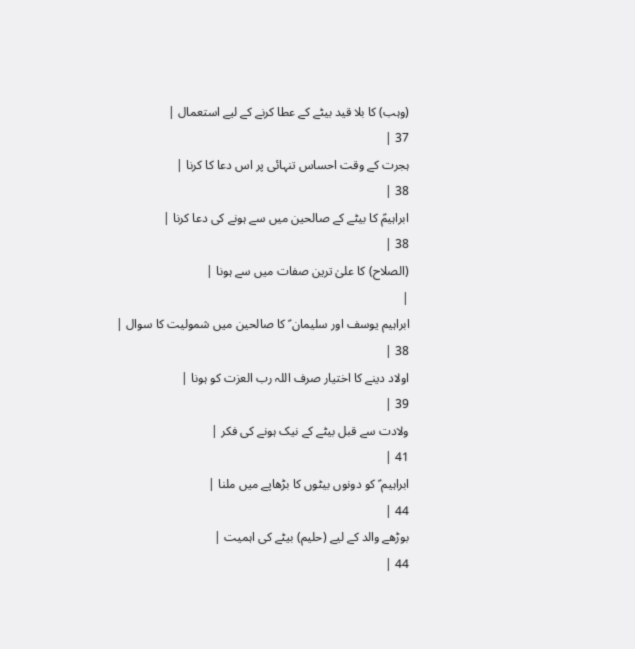(وہب) کا بلا قید بیٹے کے عطا کرنے کے لیے استعمال |
37 |
ہجرت کے وقت احساس تنہائی پر اس دعا کا کرنا |
38 |
ابراہیمؑ کا بیٹے کے صالحین میں سے ہونے کی دعا کرنا |
38 |
(الصلاح) کا علیٰ ترین صفات میں سے ہونا |
|
ابراہیم یوسف اور سلیمان ؑ کا صالحین میں شمولیت کا سوال |
38 |
اولاد دینے کا اختیار صرف اللہ رب العزت کو ہونا |
39 |
ولادت سے قبل بیٹے کے نیک ہونے کی فکر |
41 |
ابراہیم ؑ کو دونوں بیٹوں کا بڑھاپے میں ملنا |
44 |
بوڑھے والد کے لیے (حلیم) بیٹے کی اہمیت |
44 |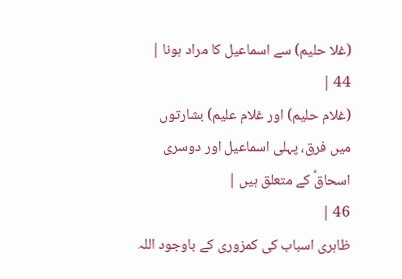(غلا حلیم) سے اسماعیل کا مراد ہونا |
44 |
(غلام حلیم) اور غلام علیم) بشارتوں میں فرق، پہلی اسماعیل اور دوسری اسحاقؑ کے متعلق ہیں |
46 |
ظاہری اسباب کی کمزوری کے باوجود اللہ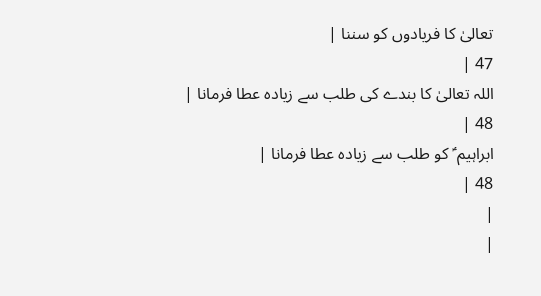تعالیٰ کا فریادوں کو سننا |
47 |
اللہ تعالیٰ کا بندے کی طلب سے زیادہ عطا فرمانا |
48 |
ابراہیم ؑ کو طلب سے زیادہ عطا فرمانا |
48 |
|
|